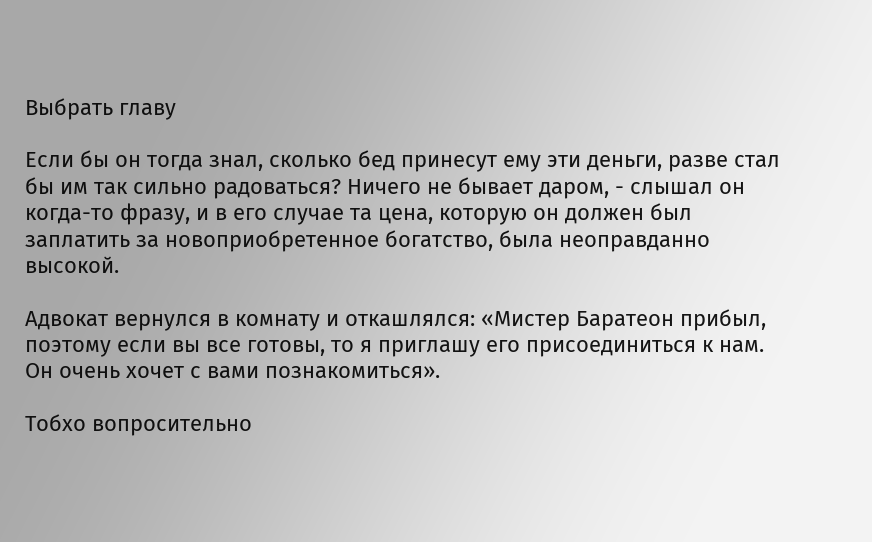Выбрать главу

Если бы он тогда знал, сколько бед принесут ему эти деньги, разве стал бы им так сильно радоваться? Ничего не бывает даром, - слышал он когда-то фразу, и в его случае та цена, которую он должен был заплатить за новоприобретенное богатство, была неоправданно высокой.

Адвокат вернулся в комнату и откашлялся: «Мистер Баратеон прибыл, поэтому если вы все готовы, то я приглашу его присоединиться к нам. Он очень хочет с вами познакомиться».

Тобхо вопросительно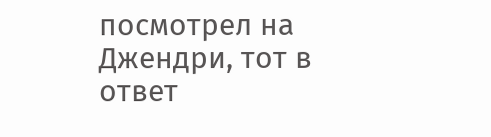посмотрел на Джендри, тот в ответ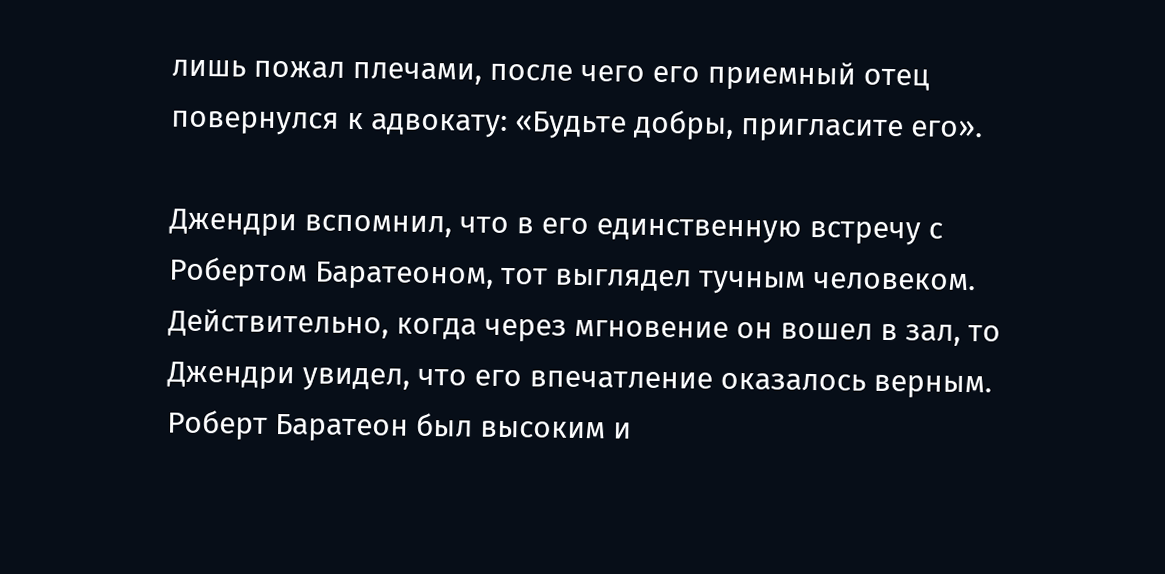лишь пожал плечами, после чего его приемный отец повернулся к адвокату: «Будьте добры, пригласите его».

Джендри вспомнил, что в его единственную встречу с Робертом Баратеоном, тот выглядел тучным человеком. Действительно, когда через мгновение он вошел в зал, то Джендри увидел, что его впечатление оказалось верным. Роберт Баратеон был высоким и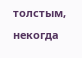толстым, некогда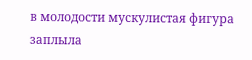в молодости мускулистая фигура заплыла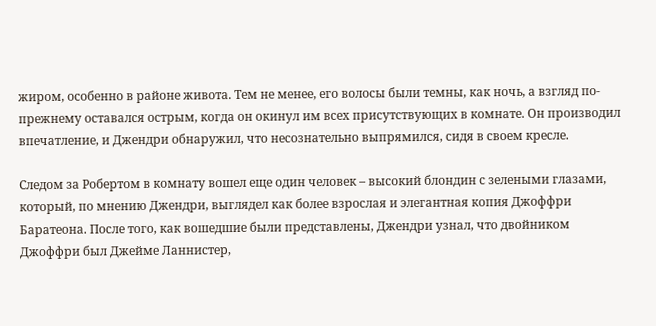жиром, особенно в районе живота. Тем не менее, его волосы были темны, как ночь, а взгляд по-прежнему оставался острым, когда он окинул им всех присутствующих в комнате. Он производил впечатление, и Джендри обнаружил, что несознательно выпрямился, сидя в своем кресле.

Следом за Робертом в комнату вошел еще один человек – высокий блондин с зелеными глазами, который, по мнению Джендри, выглядел как более взрослая и элегантная копия Джоффри Баратеона. После того, как вошедшие были представлены, Джендри узнал, что двойником Джоффри был Джейме Ланнистер,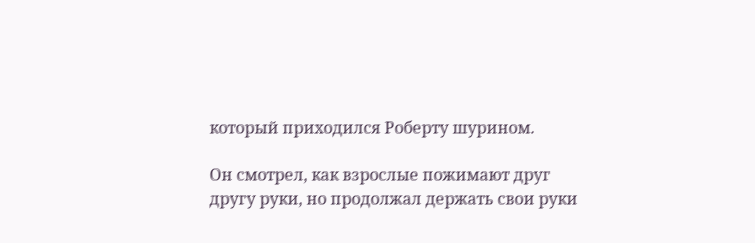который приходился Роберту шурином.

Он смотрел, как взрослые пожимают друг другу руки, но продолжал держать свои руки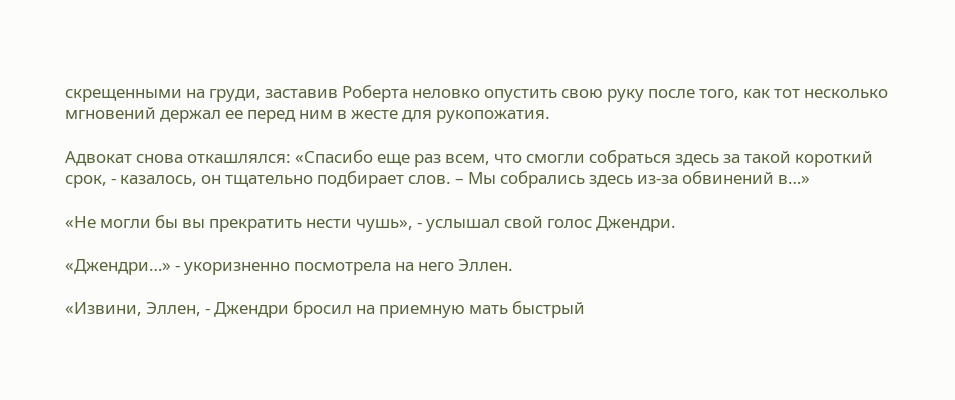скрещенными на груди, заставив Роберта неловко опустить свою руку после того, как тот несколько мгновений держал ее перед ним в жесте для рукопожатия.

Адвокат снова откашлялся: «Спасибо еще раз всем, что смогли собраться здесь за такой короткий срок, - казалось, он тщательно подбирает слов. – Мы собрались здесь из-за обвинений в…»

«Не могли бы вы прекратить нести чушь», - услышал свой голос Джендри.

«Джендри…» - укоризненно посмотрела на него Эллен.

«Извини, Эллен, - Джендри бросил на приемную мать быстрый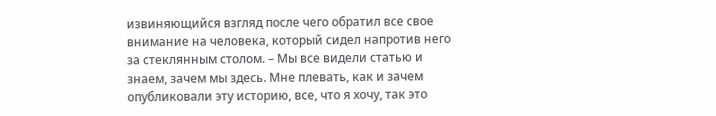извиняющийся взгляд после чего обратил все свое внимание на человека, который сидел напротив него за стеклянным столом. – Мы все видели статью и знаем, зачем мы здесь. Мне плевать, как и зачем опубликовали эту историю, все, что я хочу, так это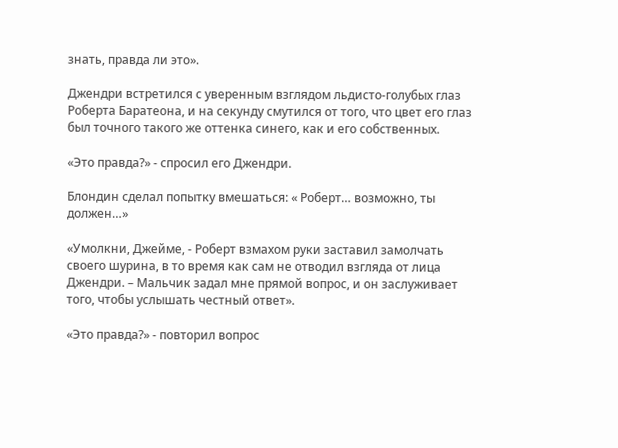знать, правда ли это».

Джендри встретился с уверенным взглядом льдисто-голубых глаз Роберта Баратеона, и на секунду смутился от того, что цвет его глаз был точного такого же оттенка синего, как и его собственных.

«Это правда?» - спросил его Джендри.

Блондин сделал попытку вмешаться: « Роберт… возможно, ты должен…»

«Умолкни, Джейме, - Роберт взмахом руки заставил замолчать своего шурина, в то время как сам не отводил взгляда от лица Джендри. – Мальчик задал мне прямой вопрос, и он заслуживает того, чтобы услышать честный ответ».

«Это правда?» - повторил вопрос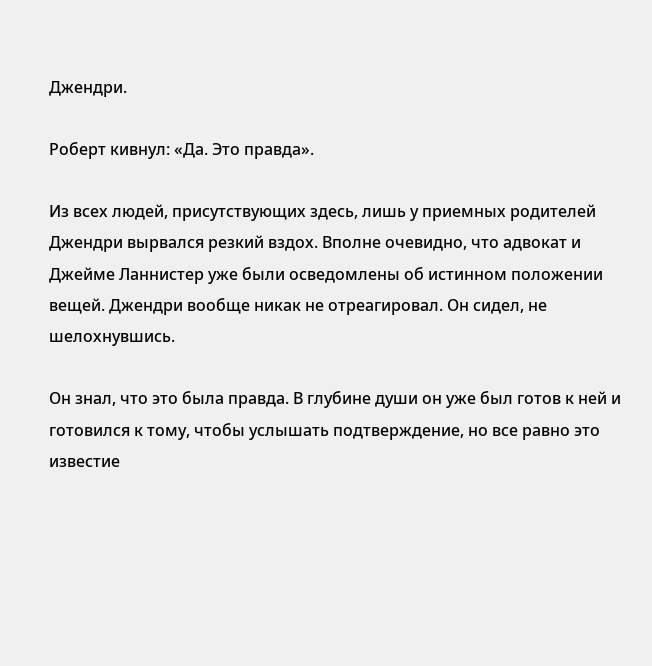Джендри.

Роберт кивнул: «Да. Это правда».

Из всех людей, присутствующих здесь, лишь у приемных родителей Джендри вырвался резкий вздох. Вполне очевидно, что адвокат и Джейме Ланнистер уже были осведомлены об истинном положении вещей. Джендри вообще никак не отреагировал. Он сидел, не шелохнувшись.

Он знал, что это была правда. В глубине души он уже был готов к ней и готовился к тому, чтобы услышать подтверждение, но все равно это известие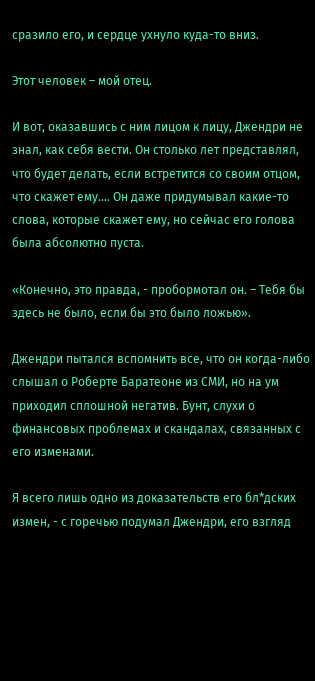сразило его, и сердце ухнуло куда-то вниз.

Этот человек – мой отец.

И вот, оказавшись с ним лицом к лицу, Джендри не знал, как себя вести. Он столько лет представлял, что будет делать, если встретится со своим отцом, что скажет ему…. Он даже придумывал какие-то слова, которые скажет ему, но сейчас его голова была абсолютно пуста.

«Конечно, это правда, - пробормотал он. – Тебя бы здесь не было, если бы это было ложью».

Джендри пытался вспомнить все, что он когда-либо слышал о Роберте Баратеоне из СМИ, но на ум приходил сплошной негатив. Бунт, слухи о финансовых проблемах и скандалах, связанных с его изменами.

Я всего лишь одно из доказательств его бл*дских измен, - с горечью подумал Джендри, его взгляд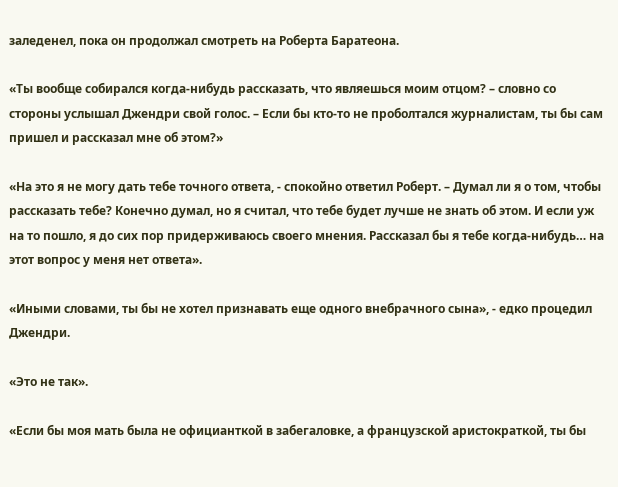заледенел, пока он продолжал смотреть на Роберта Баратеона.

«Ты вообще собирался когда-нибудь рассказать, что являешься моим отцом? – словно со стороны услышал Джендри свой голос. – Если бы кто-то не проболтался журналистам, ты бы сам пришел и рассказал мне об этом?»

«На это я не могу дать тебе точного ответа, - спокойно ответил Роберт. – Думал ли я о том, чтобы рассказать тебе? Конечно думал, но я считал, что тебе будет лучше не знать об этом. И если уж на то пошло, я до сих пор придерживаюсь своего мнения. Рассказал бы я тебе когда-нибудь… на этот вопрос у меня нет ответа».

«Иными словами, ты бы не хотел признавать еще одного внебрачного сына», - едко процедил Джендри.

«Это не так».

«Если бы моя мать была не официанткой в забегаловке, а французской аристократкой, ты бы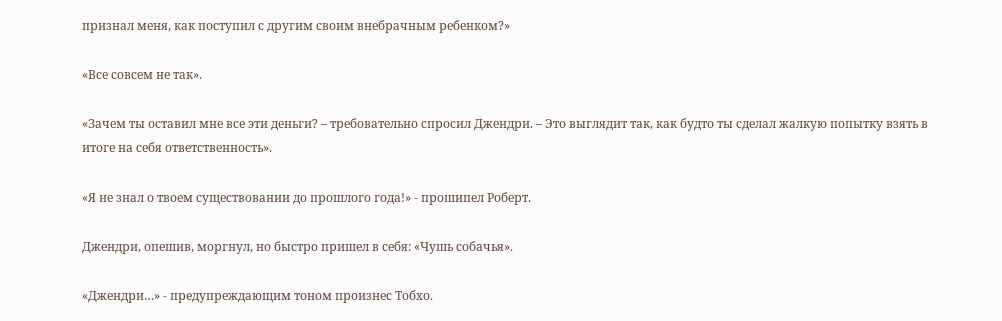признал меня, как поступил с другим своим внебрачным ребенком?»

«Все совсем не так».

«Зачем ты оставил мне все эти деньги? – требовательно спросил Джендри. – Это выглядит так, как будто ты сделал жалкую попытку взять в итоге на себя ответственность».

«Я не знал о твоем существовании до прошлого года!» - прошипел Роберт.

Джендри, опешив, моргнул, но быстро пришел в себя: «Чушь собачья».

«Джендри…» - предупреждающим тоном произнес Тобхо.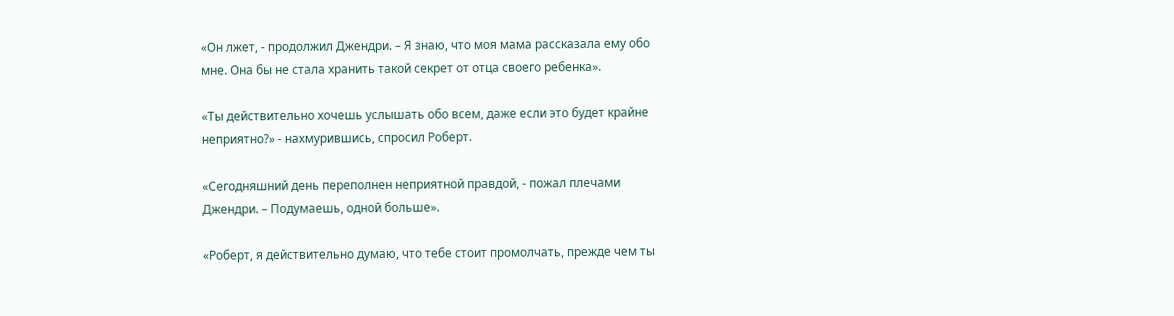«Он лжет, - продолжил Джендри. – Я знаю, что моя мама рассказала ему обо мне. Она бы не стала хранить такой секрет от отца своего ребенка».

«Ты действительно хочешь услышать обо всем, даже если это будет крайне неприятно?» - нахмурившись, спросил Роберт.

«Сегодняшний день переполнен неприятной правдой, - пожал плечами Джендри. – Подумаешь, одной больше».

«Роберт, я действительно думаю, что тебе стоит промолчать, прежде чем ты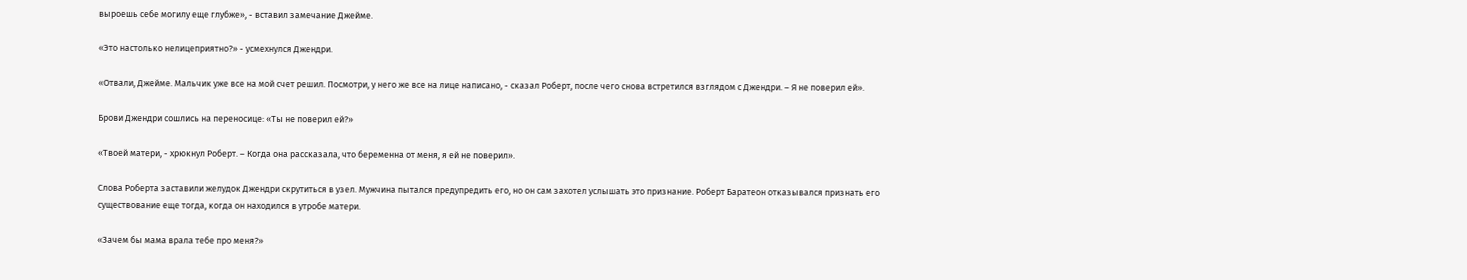выроешь себе могилу еще глубже», - вставил замечание Джейме.

«Это настолько нелицеприятно?» - усмехнулся Джендри.

«Отвали, Джейме. Мальчик уже все на мой счет решил. Посмотри, у него же все на лице написано, - сказал Роберт, после чего снова встретился взглядом с Джендри. – Я не поверил ей».

Брови Джендри сошлись на переносице: «Ты не поверил ей?»

«Твоей матери, - хрюкнул Роберт. – Когда она рассказала, что беременна от меня, я ей не поверил».

Слова Роберта заставили желудок Джендри скрутиться в узел. Мужчина пытался предупредить его, но он сам захотел услышать это признание. Роберт Баратеон отказывался признать его существование еще тогда, когда он находился в утробе матери.

«Зачем бы мама врала тебе про меня?»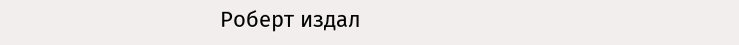Роберт издал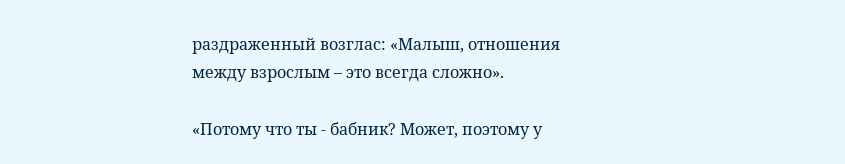раздраженный возглас: «Малыш, отношения между взрослым – это всегда сложно».

«Потому что ты - бабник? Может, поэтому у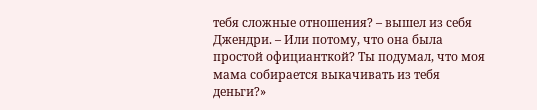тебя сложные отношения? – вышел из себя Джендри. – Или потому, что она была простой официанткой? Ты подумал, что моя мама собирается выкачивать из тебя деньги?»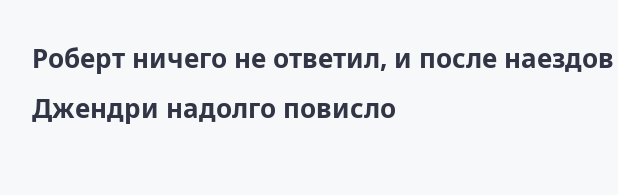Роберт ничего не ответил, и после наездов Джендри надолго повисло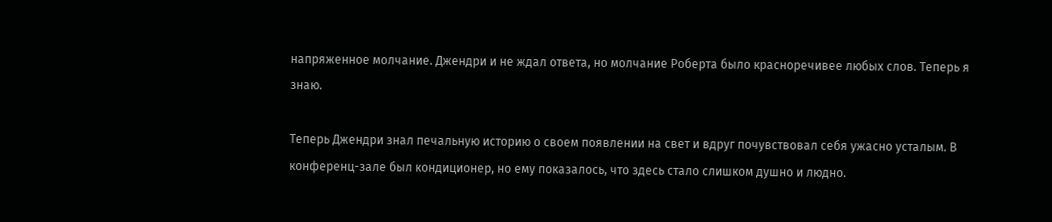напряженное молчание. Джендри и не ждал ответа, но молчание Роберта было красноречивее любых слов. Теперь я знаю.

Теперь Джендри знал печальную историю о своем появлении на свет и вдруг почувствовал себя ужасно усталым. В конференц-зале был кондиционер, но ему показалось, что здесь стало слишком душно и людно.